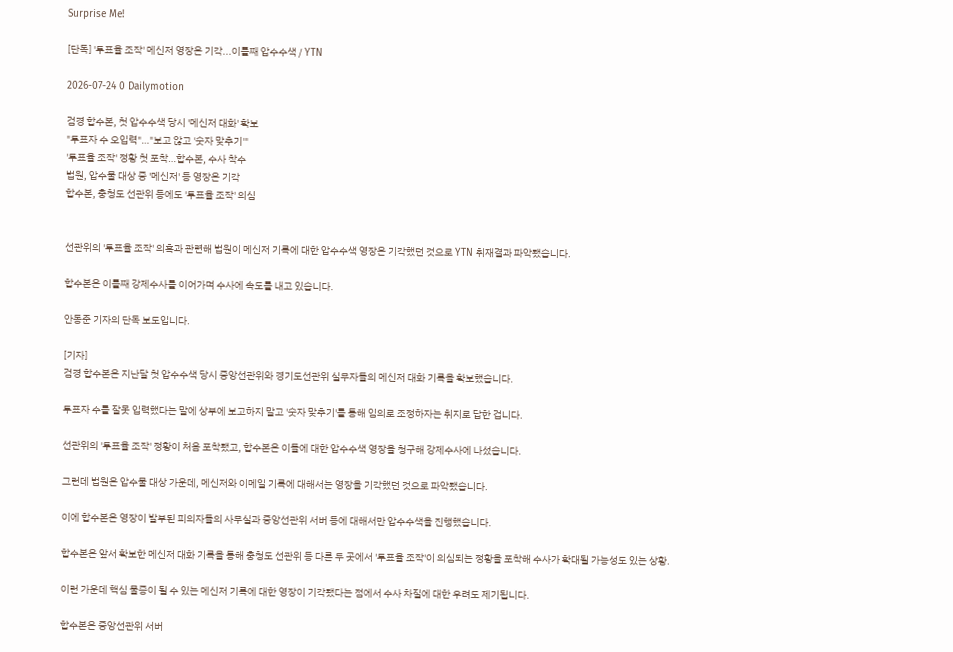Surprise Me!

[단독] '투표율 조작' 메신저 영장은 기각...이틀째 압수수색 / YTN

2026-07-24 0 Dailymotion

검경 합수본, 첫 압수수색 당시 '메신저 대화' 확보
"투표자 수 오입력"…"보고 않고 '숫자 맞추기'"
'투표율 조작' 정황 첫 포착…합수본, 수사 착수
법원, 압수물 대상 중 '메신저' 등 영장은 기각
합수본, 충청도 선관위 등에도 '투표율 조작' 의심


선관위의 '투표율 조작' 의혹과 관련해 법원이 메신저 기록에 대한 압수수색 영장은 기각했던 것으로 YTN 취재결과 파악됐습니다.

합수본은 이틀째 강제수사를 이어가며 수사에 속도를 내고 있습니다.

안동준 기자의 단독 보도입니다.

[기자]
검경 합수본은 지난달 첫 압수수색 당시 중앙선관위와 경기도선관위 실무자들의 메신저 대화 기록을 확보했습니다.

투표자 수를 잘못 입력했다는 말에 상부에 보고하지 말고 '숫자 맞추기'를 통해 임의로 조정하자는 취지로 답한 겁니다.

선관위의 '투표율 조작' 정황이 처음 포착됐고, 합수본은 이들에 대한 압수수색 영장을 청구해 강제수사에 나섰습니다.

그런데 법원은 압수물 대상 가운데, 메신저와 이메일 기록에 대해서는 영장을 기각했던 것으로 파악됐습니다.

이에 합수본은 영장이 발부된 피의자들의 사무실과 중앙선관위 서버 등에 대해서만 압수수색을 진행했습니다.

합수본은 앞서 확보한 메신저 대화 기록을 통해 충청도 선관위 등 다른 두 곳에서 '투표율 조작'이 의심되는 정황을 포착해 수사가 확대될 가능성도 있는 상황.

이런 가운데 핵심 물증이 될 수 있는 메신저 기록에 대한 영장이 기각됐다는 점에서 수사 차질에 대한 우려도 제기됩니다.

합수본은 중앙선관위 서버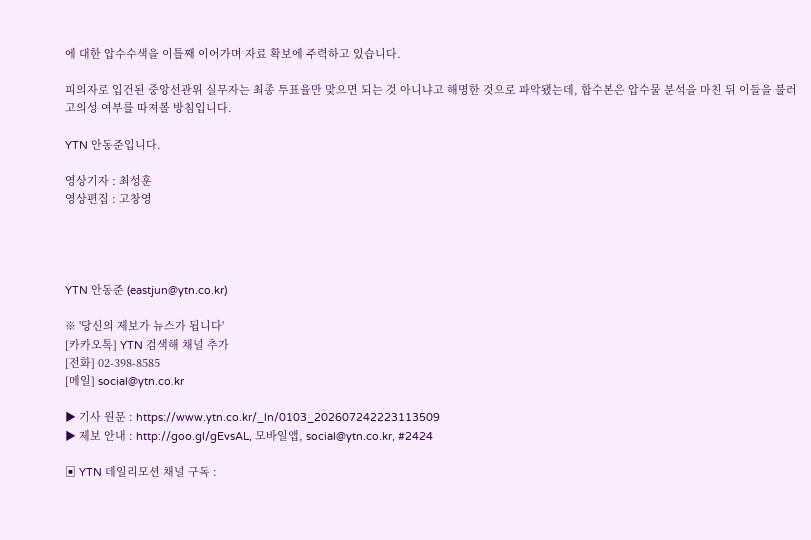에 대한 압수수색을 이틀째 이어가며 자료 확보에 주력하고 있습니다.

피의자로 입건된 중앙선관위 실무자는 최종 투표율만 맞으면 되는 것 아니냐고 해명한 것으로 파악됐는데, 합수본은 압수물 분석을 마친 뒤 이들을 불러 고의성 여부를 따져볼 방침입니다.

YTN 안동준입니다.

영상기자 : 최성훈
영상편집 : 고창영




YTN 안동준 (eastjun@ytn.co.kr)

※ '당신의 제보가 뉴스가 됩니다'
[카카오톡] YTN 검색해 채널 추가
[전화] 02-398-8585
[메일] social@ytn.co.kr

▶ 기사 원문 : https://www.ytn.co.kr/_ln/0103_202607242223113509
▶ 제보 안내 : http://goo.gl/gEvsAL, 모바일앱, social@ytn.co.kr, #2424

▣ YTN 데일리모션 채널 구독 :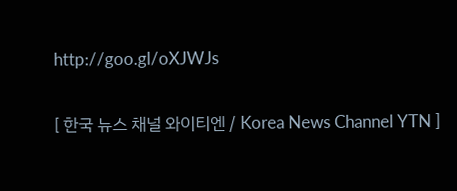http://goo.gl/oXJWJs

[ 한국 뉴스 채널 와이티엔 / Korea News Channel YTN ]